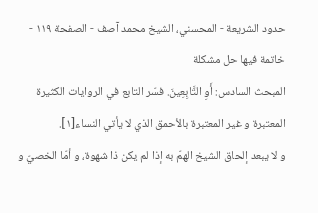حدود الشريعة - المحسني، الشيخ محمد آصف - الصفحة ١١٩ - خاتمة فيها حل مشكلة
المبحث السادس: أَوِ التَّابِعِينَ. فسّر التابع في الروايات الكثيرة المعتبرة و غير المعتبرة بالأحمق الذي لا يأتي النساء[١].
و لا يبعد إلحاق الشيخ الهمّ به إذا لم يكن ذا شهوة، و أمّا الخصيّ و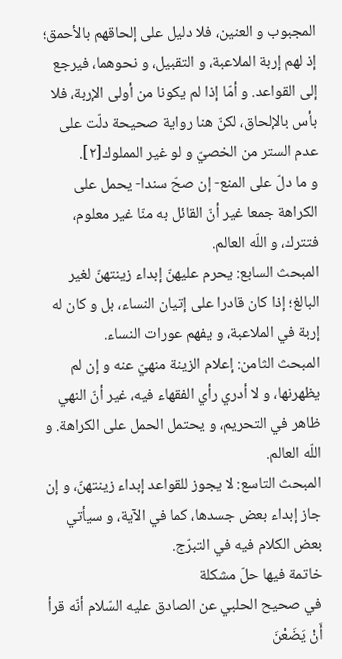المجبوب و العنين، فلا دليل على إلحاقهم بالأحمق؛ إذ لهم إربة الملاعبة، و التقبيل، و نحوهما، فيرجع إلى القواعد. و أمّا إذا لم يكونا من أولى الإربة، فلا بأس بالإلحاق، لكنّ هنا رواية صحيحة دلّت على عدم الستر من الخصيّ و لو غير المملوك[٢].
و ما دلّ على المنع- إن صحّ سندا- يحمل على الكراهة جمعا غير أنّ القائل به منّا غير معلوم، فتترك، و اللّه العالم.
المبحث السابع: يحرم عليهنّ إبداء زينتهنّ لغير البالغ؛ إذا كان قادرا على إتيان النساء، بل و كان له إربة في الملاعبة، و يفهم عورات النساء.
المبحث الثامن: إعلام الزينة منهيّ عنه و إن لم يظهرنها، و لا أدري رأي الفقهاء فيه، غير أنّ النهي ظاهر في التحريم، و يحتمل الحمل على الكراهة. و اللّه العالم.
المبحث التاسع: لا يجوز للقواعد إبداء زينتهنّ، و إن جاز إبداء بعض جسدها، كما في الآية، و سيأتي بعض الكلام فيه في التبرّج.
خاتمة فيها حلّ مشكلة
في صحيح الحلبي عن الصادق عليه السّلام أنّه قرأ أَنْ يَضَعْنَ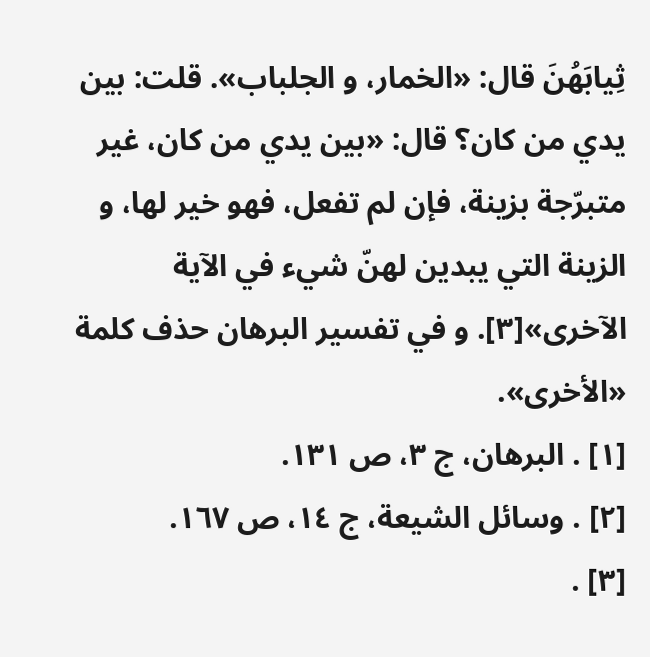ثِيابَهُنَ قال: «الخمار، و الجلباب». قلت: بين يدي من كان؟ قال: «بين يدي من كان، غير متبرّجة بزينة، فإن لم تفعل، فهو خير لها، و الزينة التي يبدين لهنّ شيء في الآية الآخرى»[٣]. و في تفسير البرهان حذف كلمة «الأخرى».
[١] . البرهان، ج ٣، ص ١٣١.
[٢] . وسائل الشيعة، ج ١٤، ص ١٦٧.
[٣] .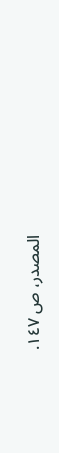المصدر، ص ١٤٧.